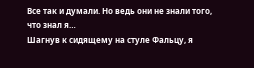Все так и думали. Но ведь они не знали того, что знал я…
Шагнув к сидящему на стуле Фальцу, я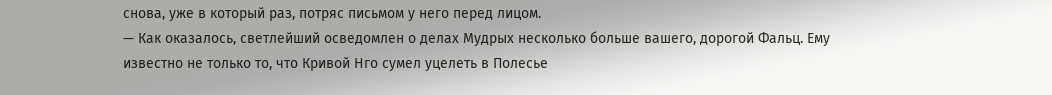снова, уже в который раз, потряс письмом у него перед лицом.
— Как оказалось, светлейший осведомлен о делах Мудрых несколько больше вашего, дорогой Фальц. Ему известно не только то, что Кривой Нго сумел уцелеть в Полесье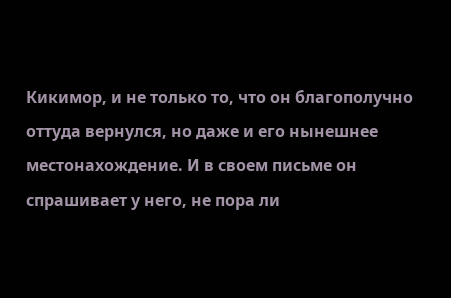Кикимор, и не только то, что он благополучно оттуда вернулся, но даже и его нынешнее местонахождение. И в своем письме он спрашивает у него, не пора ли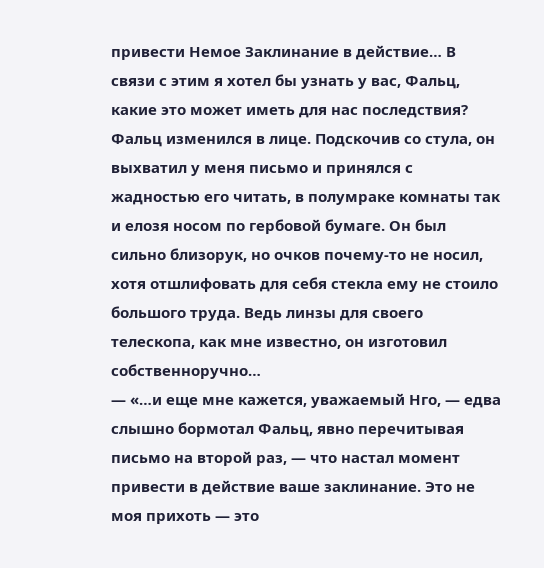привести Немое Заклинание в действие… В связи с этим я хотел бы узнать у вас, Фальц, какие это может иметь для нас последствия?
Фальц изменился в лице. Подскочив со стула, он выхватил у меня письмо и принялся с жадностью его читать, в полумраке комнаты так и елозя носом по гербовой бумаге. Он был сильно близорук, но очков почему-то не носил, хотя отшлифовать для себя стекла ему не стоило большого труда. Ведь линзы для своего телескопа, как мне известно, он изготовил собственноручно…
— «…и еще мне кажется, уважаемый Нго, — едва слышно бормотал Фальц, явно перечитывая письмо на второй раз, — что настал момент привести в действие ваше заклинание. Это не моя прихоть — это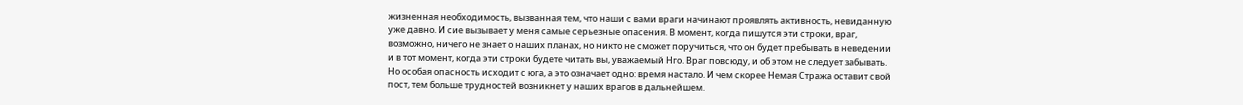жизненная необходимость, вызванная тем, что наши с вами враги начинают проявлять активность, невиданную уже давно. И сие вызывает у меня самые серьезные опасения. В момент, когда пишутся эти строки, враг, возможно, ничего не знает о наших планах, но никто не сможет поручиться, что он будет пребывать в неведении и в тот момент, когда эти строки будете читать вы, уважаемый Нго. Враг повсюду, и об этом не следует забывать. Но особая опасность исходит с юга, а это означает одно: время настало. И чем скорее Немая Стража оставит свой пост, тем больше трудностей возникнет у наших врагов в дальнейшем.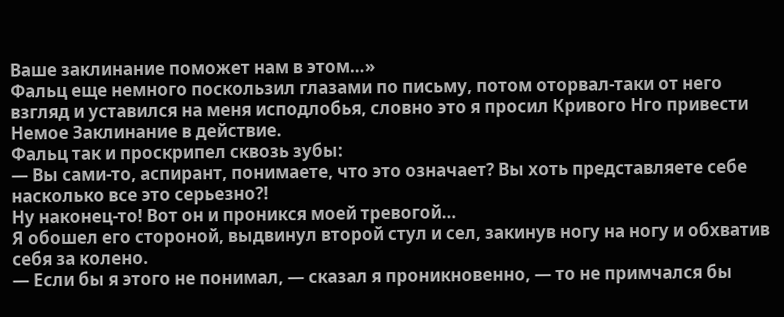Ваше заклинание поможет нам в этом…»
Фальц еще немного поскользил глазами по письму, потом оторвал-таки от него взгляд и уставился на меня исподлобья, словно это я просил Кривого Нго привести Немое Заклинание в действие.
Фальц так и проскрипел сквозь зубы:
— Вы сами-то, аспирант, понимаете, что это означает? Вы хоть представляете себе насколько все это серьезно⁈
Ну наконец-то! Вот он и проникся моей тревогой…
Я обошел его стороной, выдвинул второй стул и сел, закинув ногу на ногу и обхватив себя за колено.
— Если бы я этого не понимал, — сказал я проникновенно, — то не примчался бы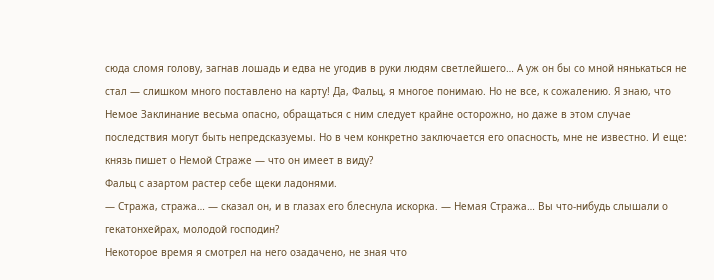сюда сломя голову, загнав лошадь и едва не угодив в руки людям светлейшего… А уж он бы со мной нянькаться не стал — слишком много поставлено на карту! Да, Фальц, я многое понимаю. Но не все, к сожалению. Я знаю, что Немое Заклинание весьма опасно, обращаться с ним следует крайне осторожно, но даже в этом случае последствия могут быть непредсказуемы. Но в чем конкретно заключается его опасность, мне не известно. И еще: князь пишет о Немой Страже — что он имеет в виду?
Фальц с азартом растер себе щеки ладонями.
— Стража, стража… — сказал он, и в глазах его блеснула искорка. — Немая Стража… Вы что-нибудь слышали о гекатонхейрах, молодой господин?
Некоторое время я смотрел на него озадачено, не зная что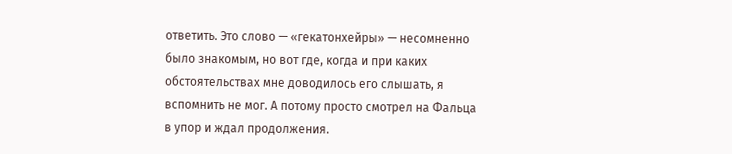ответить. Это слово — «гекатонхейры» — несомненно было знакомым, но вот где, когда и при каких обстоятельствах мне доводилось его слышать, я вспомнить не мог. А потому просто смотрел на Фальца в упор и ждал продолжения.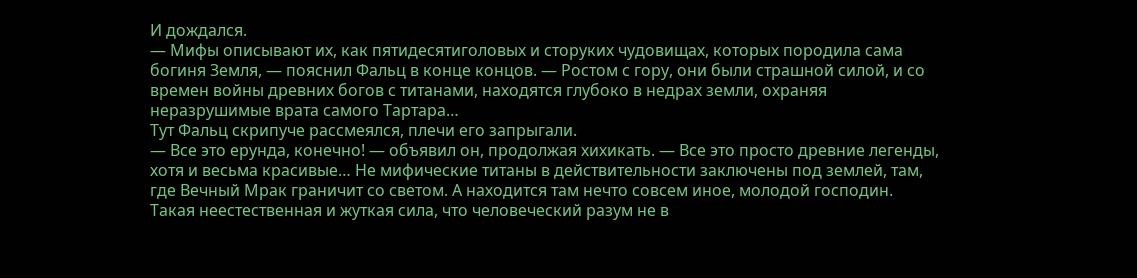И дождался.
— Мифы описывают их, как пятидесятиголовых и сторуких чудовищах, которых породила сама богиня Земля, — пояснил Фальц в конце концов. — Ростом с гору, они были страшной силой, и со времен войны древних богов с титанами, находятся глубоко в недрах земли, охраняя неразрушимые врата самого Тартара…
Тут Фальц скрипуче рассмеялся, плечи его запрыгали.
— Все это ерунда, конечно! — объявил он, продолжая хихикать. — Все это просто древние легенды, хотя и весьма красивые… Не мифические титаны в действительности заключены под землей, там, где Вечный Мрак граничит со светом. А находится там нечто совсем иное, молодой господин. Такая неестественная и жуткая сила, что человеческий разум не в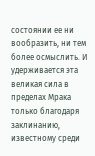состоянии ее ни вообразить, ни тем более осмыслить. И удерживается эта великая сила в пределах Мрака только благодаря заклинанию, известному среди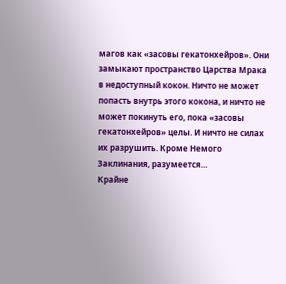магов как «засовы гекатонхейров». Они замыкают пространство Царства Мрака в недоступный кокон. Ничто не может попасть внутрь этого кокона, и ничто не может покинуть его, пока «засовы гекатонхейров» целы. И ничто не силах их разрушить. Кроме Немого Заклинания, разумеется…
Крайне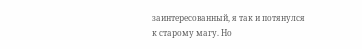заинтересованный, я так и потянулся к старому магу. Но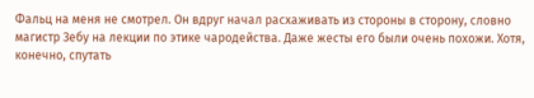Фальц на меня не смотрел. Он вдруг начал расхаживать из стороны в сторону, словно магистр Зебу на лекции по этике чародейства. Даже жесты его были очень похожи. Хотя, конечно, спутать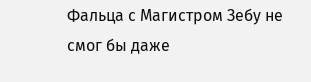Фальца с Магистром Зебу не смог бы даже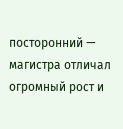посторонний — магистра отличал огромный рост и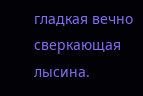гладкая вечно сверкающая лысина.